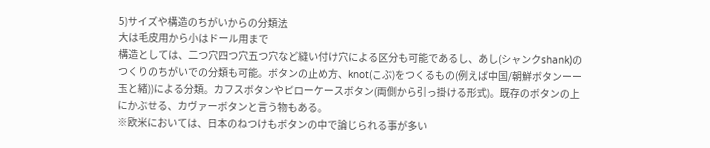5)サイズや構造のちがいからの分類法
大は毛皮用から小はドール用まで
構造としては、二つ穴四つ穴五つ穴など縫い付け穴による区分も可能であるし、あし(シャンクshank)のつくりのちがいでの分類も可能。ボタンの止め方、knot(こぶ)をつくるもの(例えば中国/朝鮮ボタンーー玉と緒))による分類。カフスボタンやピローケースボタン(両側から引っ掛ける形式)。既存のボタンの上にかぶせる、カヴァーボタンと言う物もある。
※欧米においては、日本のねつけもボタンの中で論じられる事が多い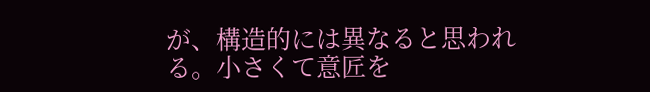が、構造的には異なると思われる。小さくて意匠を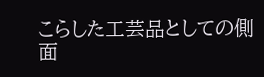こらした工芸品としての側面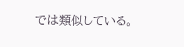では類似している。